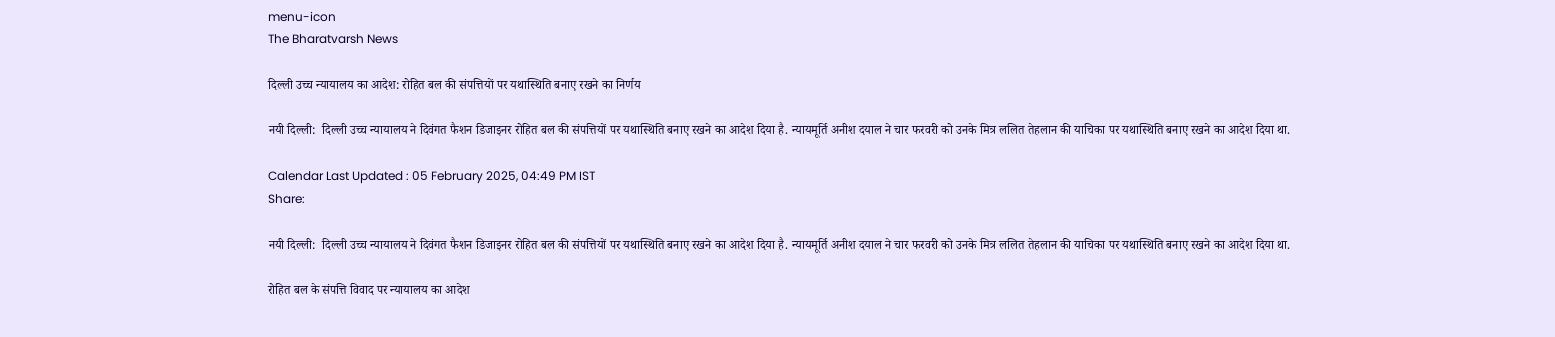menu-icon
The Bharatvarsh News

दिल्ली उच्च न्यायालय का आदेश: रोहित बल की संपत्तियों पर यथास्थिति बनाए रखने का निर्णय

नयी दिल्ली:  दिल्ली उच्च न्यायालय ने दिवंगत फैशन डिजाइनर रोहित बल की संपत्तियों पर यथास्थिति बनाए रखने का आदेश दिया है. न्यायमूर्ति अनीश दयाल ने चार फरवरी को उनके मित्र ललित तेहलान की याचिका पर यथास्थिति बनाए रखने का आदेश दिया था.

Calendar Last Updated : 05 February 2025, 04:49 PM IST
Share:

नयी दिल्ली:  दिल्ली उच्च न्यायालय ने दिवंगत फैशन डिजाइनर रोहित बल की संपत्तियों पर यथास्थिति बनाए रखने का आदेश दिया है. न्यायमूर्ति अनीश दयाल ने चार फरवरी को उनके मित्र ललित तेहलान की याचिका पर यथास्थिति बनाए रखने का आदेश दिया था.

रोहित बल के संपत्ति विवाद पर न्यायालय का आदेश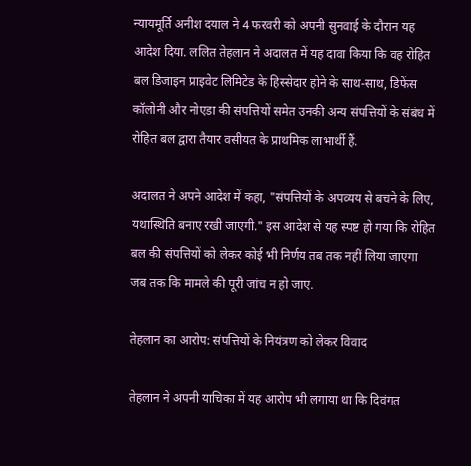न्यायमूर्ति अनीश दयाल ने 4 फरवरी को अपनी सुनवाई के दौरान यह आदेश दिया. ललित तेहलान ने अदालत में यह दावा किया कि वह रोहित बल डिजाइन प्राइवेट लिमिटेड के हिस्सेदार होने के साथ-साथ, डिफेंस कॉलोनी और नोएडा की संपत्तियों समेत उनकी अन्य संपत्तियों के संबंध में रोहित बल द्वारा तैयार वसीयत के प्राथमिक लाभार्थी हैं.

अदालत ने अपने आदेश में कहा, "संपत्तियों के अपव्यय से बचने के लिए, यथास्थिति बनाए रखी जाएगी." इस आदेश से यह स्पष्ट हो गया कि रोहित बल की संपत्तियों को लेकर कोई भी निर्णय तब तक नहीं लिया जाएगा जब तक कि मामले की पूरी जांच न हो जाए.

तेहलान का आरोप: संपत्तियों के नियंत्रण को लेकर विवाद

तेहलान ने अपनी याचिका में यह आरोप भी लगाया था कि दिवंगत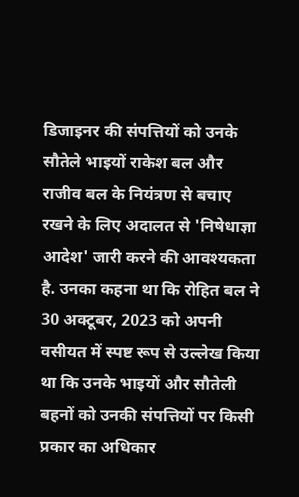डिजाइनर की संपत्तियों को उनके सौतेले भाइयों राकेश बल और राजीव बल के नियंत्रण से बचाए रखने के लिए अदालत से 'निषेधाज्ञा आदेश' जारी करने की आवश्यकता है. उनका कहना था कि रोहित बल ने 30 अक्टूबर, 2023 को अपनी वसीयत में स्पष्ट रूप से उल्लेख किया था कि उनके भाइयों और सौतेली बहनों को उनकी संपत्तियों पर किसी प्रकार का अधिकार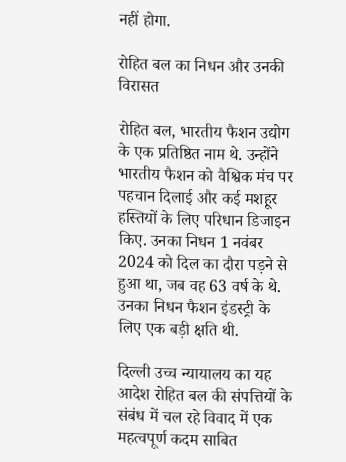नहीं होगा.

रोहित बल का निधन और उनकी विरासत

रोहित बल, भारतीय फैशन उद्योग के एक प्रतिष्ठित नाम थे. उन्होंने भारतीय फैशन को वैश्विक मंच पर पहचान दिलाई और कई मशहूर हस्तियों के लिए परिधान डिजाइन किए. उनका निधन 1 नवंबर 2024 को दिल का दौरा पड़ने से हुआ था, जब वह 63 वर्ष के थे. उनका निधन फैशन इंडस्ट्री के लिए एक बड़ी क्षति थी.

दिल्ली उच्च न्यायालय का यह आदेश रोहित बल की संपत्तियों के संबंध में चल रहे विवाद में एक महत्वपूर्ण कदम साबित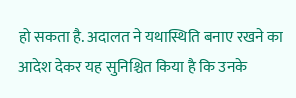हो सकता है. अदालत ने यथास्थिति बनाए रखने का आदेश देकर यह सुनिश्चित किया है कि उनके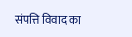संपत्ति विवाद का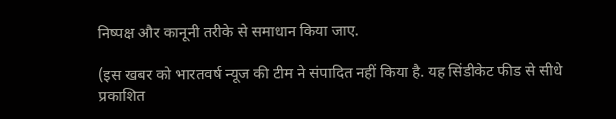निष्पक्ष और कानूनी तरीके से समाधान किया जाए.

(इस खबर को भारतवर्ष न्यूज की टीम ने संपादित नहीं किया है. यह सिंडीकेट फीड से सीधे प्रकाशित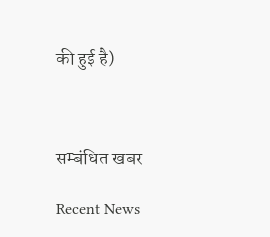की हुई है)



सम्बंधित खबर

Recent News